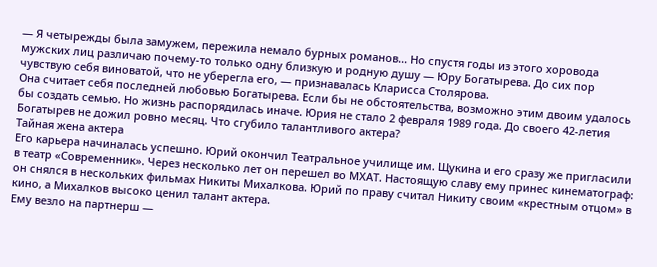— Я четырежды была замужем, пережила немало бурных романов... Но спустя годы из этого хоровода мужских лиц различаю почему-то только одну близкую и родную душу — Юру Богатырева. До сих пор чувствую себя виноватой, что не уберегла его, — признавалась Кларисса Столярова.
Она считает себя последней любовью Богатырева. Если бы не обстоятельства, возможно этим двоим удалось бы создать семью. Но жизнь распорядилась иначе. Юрия не стало 2 февраля 1989 года. До своего 42-летия Богатырев не дожил ровно месяц. Что сгубило талантливого актера?
Тайная жена актера
Его карьера начиналась успешно. Юрий окончил Театральное училище им. Щукина и его сразу же пригласили в театр «Современник». Через несколько лет он перешел во МХАТ. Настоящую славу ему принес кинематограф: он снялся в нескольких фильмах Никиты Михалкова. Юрий по праву считал Никиту своим «крестным отцом» в кино, а Михалков высоко ценил талант актера.
Ему везло на партнерш —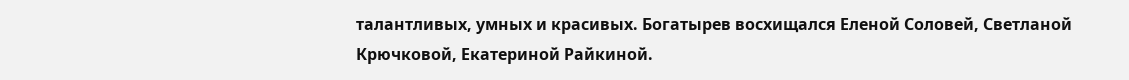талантливых, умных и красивых. Богатырев восхищался Еленой Соловей, Светланой Крючковой, Екатериной Райкиной.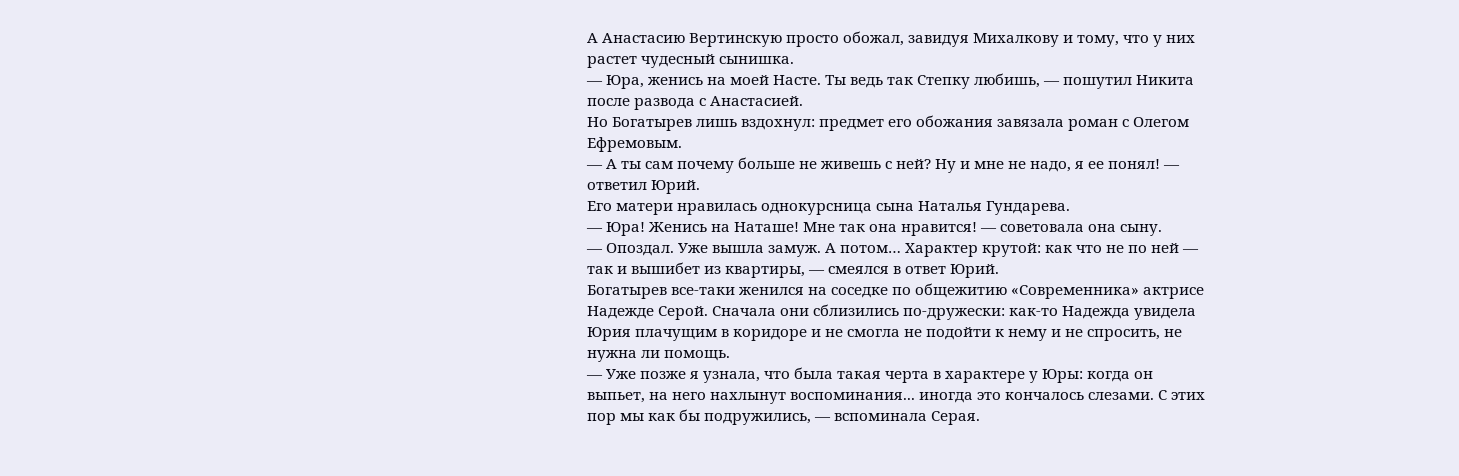А Анастасию Вертинскую просто обожал, завидуя Михалкову и тому, что у них растет чудесный сынишка.
— Юра, женись на моей Насте. Ты ведь так Степку любишь, — пошутил Никита после развода с Анастасией.
Но Богатырев лишь вздохнул: предмет его обожания завязала роман с Олегом Ефремовым.
— А ты сам почему больше не живешь с ней? Ну и мне не надо, я ее понял! — ответил Юрий.
Его матери нравилась однокурсница сына Наталья Гундарева.
— Юра! Женись на Наташе! Мне так она нравится! — советовала она сыну.
— Опоздал. Уже вышла замуж. А потом… Характер крутой: как что не по ней — так и вышибет из квартиры, — смеялся в ответ Юрий.
Богатырев все-таки женился на соседке по общежитию «Современника» актрисе Надежде Серой. Сначала они сблизились по-дружески: как-то Надежда увидела Юрия плачущим в коридоре и не смогла не подойти к нему и не спросить, не нужна ли помощь.
— Уже позже я узнала, что была такая черта в характере у Юры: когда он выпьет, на него нахлынут воспоминания... иногда это кончалось слезами. С этих пор мы как бы подружились, — вспоминала Серая.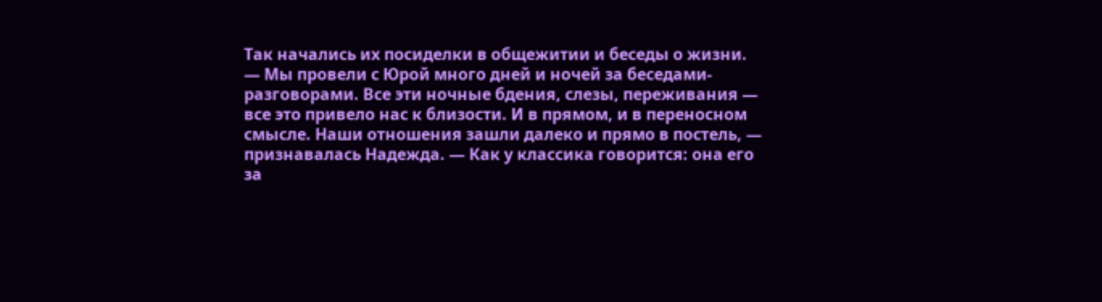Так начались их посиделки в общежитии и беседы о жизни.
— Мы провели с Юрой много дней и ночей за беседами-разговорами. Все эти ночные бдения, слезы, переживания — все это привело нас к близости. И в прямом, и в переносном смысле. Наши отношения зашли далеко и прямо в постель, — признавалась Надежда. — Как у классика говорится: она его за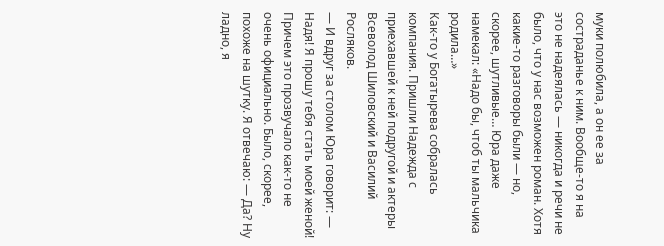муки полюбила, а он ее за состраданье к ним. Вообще-то я на это не надеялась — никогда и речи не было, что у нас возможен роман. Хотя какие-то разговоры были — но, скорее, шутливые… Юра даже намекал: «Надо бы, чтоб ты мальчика родила…»
Как-то у Богатырева собралась компания. Пришли Надежда с приехавшей к ней подругой и актеры Всеволод Шиловский и Василий Росляков.
— И вдруг за столом Юра говорит: — Надя! Я прошу тебя стать моей женой! Причем это прозвучало как-то не очень официально. Было, скорее, похоже на шутку. Я отвечаю: — Да? Ну ладно, я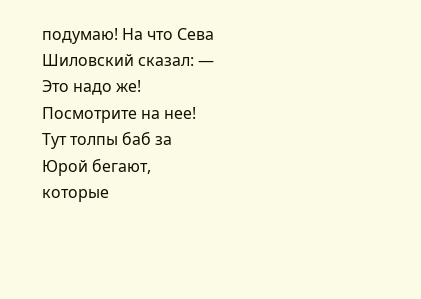подумаю! На что Сева Шиловский сказал: — Это надо же! Посмотрите на нее! Тут толпы баб за Юрой бегают, которые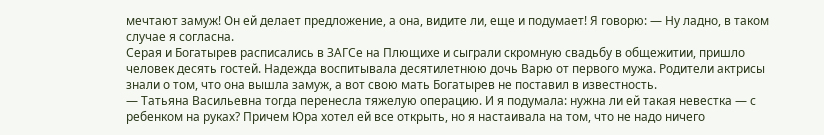мечтают замуж! Он ей делает предложение, а она, видите ли, еще и подумает! Я говорю: — Ну ладно, в таком случае я согласна.
Серая и Богатырев расписались в ЗАГСе на Плющихе и сыграли скромную свадьбу в общежитии, пришло человек десять гостей. Надежда воспитывала десятилетнюю дочь Варю от первого мужа. Родители актрисы знали о том, что она вышла замуж, а вот свою мать Богатырев не поставил в известность.
— Татьяна Васильевна тогда перенесла тяжелую операцию. И я подумала: нужна ли ей такая невестка — с ребенком на руках? Причем Юра хотел ей все открыть, но я настаивала на том, что не надо ничего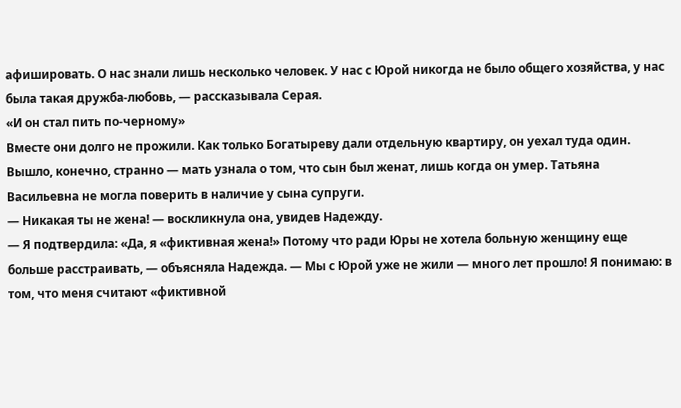афишировать. О нас знали лишь несколько человек. У нас с Юрой никогда не было общего хозяйства, у нас была такая дружба-любовь, — рассказывала Серая.
«И он стал пить по-черному»
Вместе они долго не прожили. Как только Богатыреву дали отдельную квартиру, он уехал туда один. Вышло, конечно, странно — мать узнала о том, что сын был женат, лишь когда он умер. Татьяна Васильевна не могла поверить в наличие у сына супруги.
— Никакая ты не жена! — воскликнула она, увидев Надежду.
— Я подтвердила: «Да, я «фиктивная жена!» Потому что ради Юры не хотела больную женщину еще больше расстраивать, — объясняла Надежда. — Мы с Юрой уже не жили — много лет прошло! Я понимаю: в том, что меня считают «фиктивной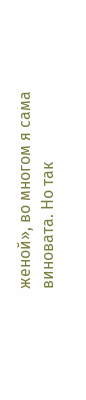женой», во многом я сама виновата. Но так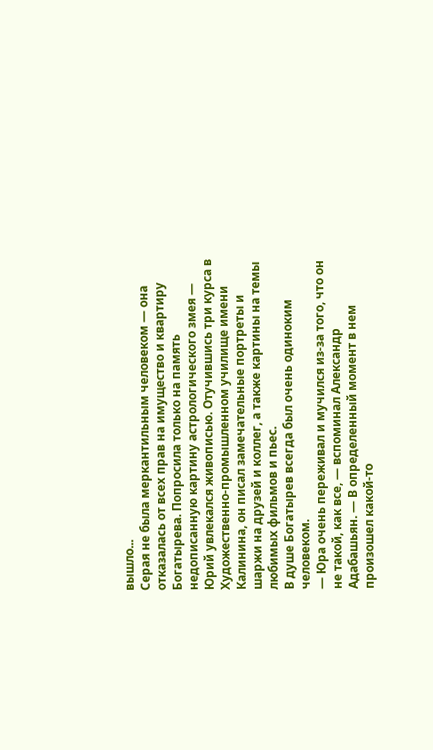вышло...
Серая не была меркантильным человеком — она отказалась от всех прав на имущество и квартиру Богатырева. Попросила только на память недописанную картину астрологического змея — Юрий увлекался живописью. Отучившись три курса в Художественно-промышленном училище имени Калинина, он писал замечательные портреты и шаржи на друзей и коллег, а также картины на темы любимых фильмов и пьес.
В душе Богатырев всегда был очень одиноким человеком.
— Юра очень переживал и мучился из-за того, что он не такой, как все, — вспоминал Александр Адабашьян. — В определенный момент в нем произошел какой-то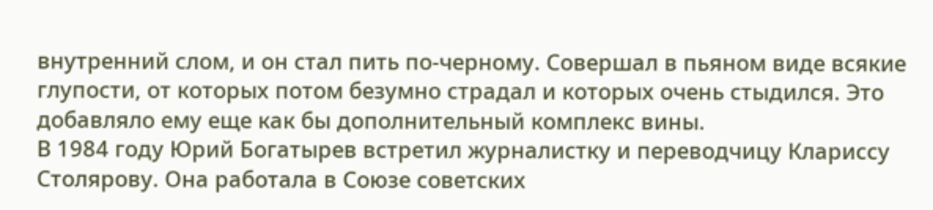внутренний слом, и он стал пить по-черному. Совершал в пьяном виде всякие глупости, от которых потом безумно страдал и которых очень стыдился. Это добавляло ему еще как бы дополнительный комплекс вины.
В 1984 году Юрий Богатырев встретил журналистку и переводчицу Клариссу Столярову. Она работала в Союзе советских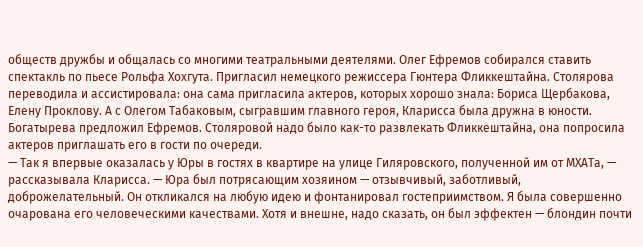обществ дружбы и общалась со многими театральными деятелями. Олег Ефремов собирался ставить спектакль по пьесе Рольфа Хохгута. Пригласил немецкого режиссера Гюнтера Фликкештайна. Столярова переводила и ассистировала: она сама пригласила актеров, которых хорошо знала: Бориса Щербакова, Елену Проклову. А с Олегом Табаковым, сыгравшим главного героя, Кларисса была дружна в юности.
Богатырева предложил Ефремов. Столяровой надо было как-то развлекать Фликкештайна, она попросила актеров приглашать его в гости по очереди.
— Так я впервые оказалась у Юры в гостях в квартире на улице Гиляровского, полученной им от МХАТа, — рассказывала Кларисса. — Юра был потрясающим хозяином — отзывчивый, заботливый, доброжелательный. Он откликался на любую идею и фонтанировал гостеприимством. Я была совершенно очарована его человеческими качествами. Хотя и внешне, надо сказать, он был эффектен — блондин почти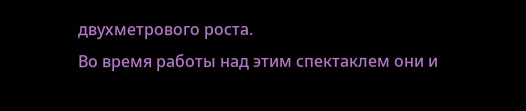двухметрового роста.
Во время работы над этим спектаклем они и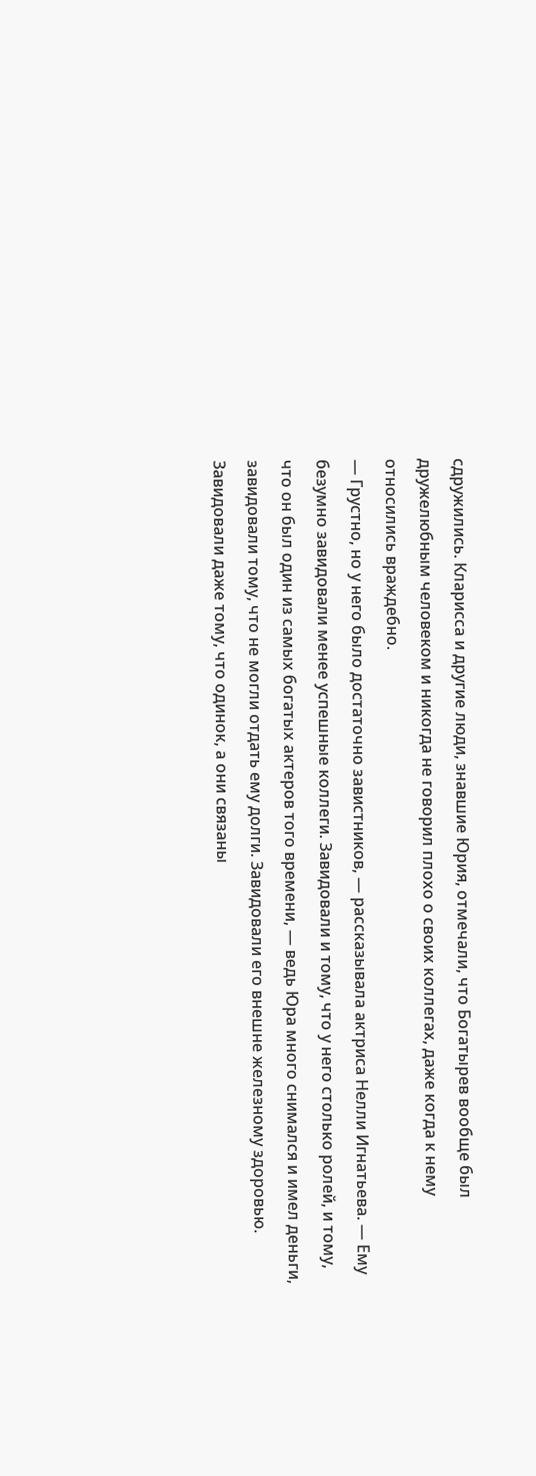сдружились. Кларисса и другие люди, знавшие Юрия, отмечали, что Богатырев вообще был дружелюбным человеком и никогда не говорил плохо о своих коллегах, даже когда к нему относились враждебно.
— Грустно, но у него было достаточно завистников, — рассказывала актриса Нелли Игнатьева. — Ему безумно завидовали менее успешные коллеги. Завидовали и тому, что у него столько ролей, и тому, что он был один из самых богатых актеров того времени, — ведь Юра много снимался и имел деньги, завидовали тому, что не могли отдать ему долги. Завидовали его внешне железному здоровью. Завидовали даже тому, что одинок, а они связаны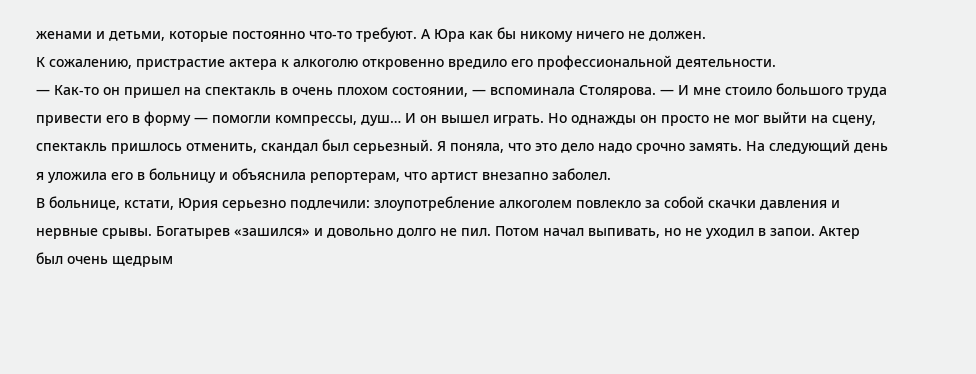женами и детьми, которые постоянно что-то требуют. А Юра как бы никому ничего не должен.
К сожалению, пристрастие актера к алкоголю откровенно вредило его профессиональной деятельности.
— Как-то он пришел на спектакль в очень плохом состоянии, — вспоминала Столярова. — И мне стоило большого труда привести его в форму — помогли компрессы, душ… И он вышел играть. Но однажды он просто не мог выйти на сцену, спектакль пришлось отменить, скандал был серьезный. Я поняла, что это дело надо срочно замять. На следующий день я уложила его в больницу и объяснила репортерам, что артист внезапно заболел.
В больнице, кстати, Юрия серьезно подлечили: злоупотребление алкоголем повлекло за собой скачки давления и нервные срывы. Богатырев «зашился» и довольно долго не пил. Потом начал выпивать, но не уходил в запои. Актер был очень щедрым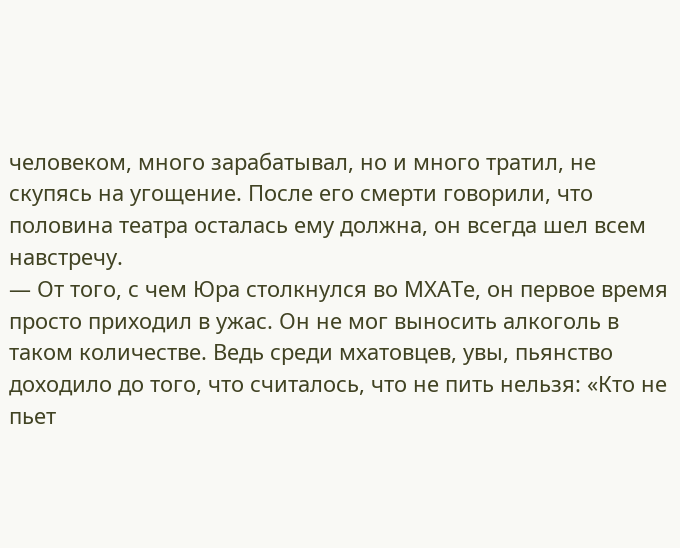человеком, много зарабатывал, но и много тратил, не скупясь на угощение. После его смерти говорили, что половина театра осталась ему должна, он всегда шел всем навстречу.
— От того, с чем Юра столкнулся во МХАТе, он первое время просто приходил в ужас. Он не мог выносить алкоголь в таком количестве. Ведь среди мхатовцев, увы, пьянство доходило до того, что считалось, что не пить нельзя: «Кто не пьет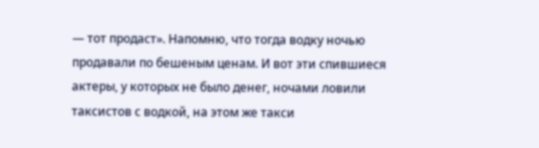— тот продаст». Напомню, что тогда водку ночью продавали по бешеным ценам. И вот эти спившиеся актеры, у которых не было денег, ночами ловили таксистов с водкой, на этом же такси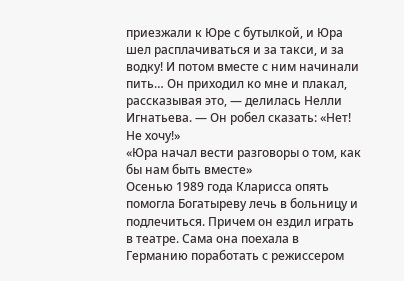приезжали к Юре с бутылкой, и Юра шел расплачиваться и за такси, и за водку! И потом вместе с ним начинали пить… Он приходил ко мне и плакал, рассказывая это, — делилась Нелли Игнатьева. — Он робел сказать: «Нет! Не хочу!»
«Юра начал вести разговоры о том, как бы нам быть вместе»
Осенью 1989 года Кларисса опять помогла Богатыреву лечь в больницу и подлечиться. Причем он ездил играть в театре. Сама она поехала в Германию поработать с режиссером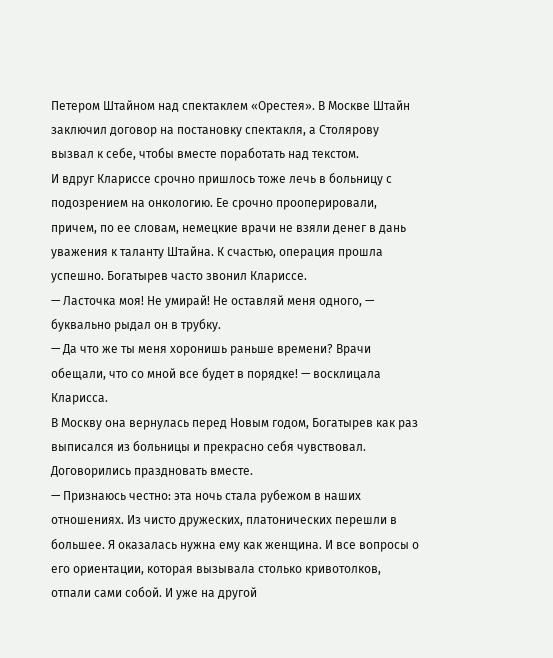Петером Штайном над спектаклем «Орестея». В Москве Штайн заключил договор на постановку спектакля, а Столярову вызвал к себе, чтобы вместе поработать над текстом.
И вдруг Клариссе срочно пришлось тоже лечь в больницу с подозрением на онкологию. Ее срочно прооперировали, причем, по ее словам, немецкие врачи не взяли денег в дань уважения к таланту Штайна. К счастью, операция прошла успешно. Богатырев часто звонил Клариссе.
— Ласточка моя! Не умирай! Не оставляй меня одного, — буквально рыдал он в трубку.
— Да что же ты меня хоронишь раньше времени? Врачи обещали, что со мной все будет в порядке! — восклицала Кларисса.
В Москву она вернулась перед Новым годом, Богатырев как раз выписался из больницы и прекрасно себя чувствовал. Договорились праздновать вместе.
— Признаюсь честно: эта ночь стала рубежом в наших отношениях. Из чисто дружеских, платонических перешли в большее. Я оказалась нужна ему как женщина. И все вопросы о его ориентации, которая вызывала столько кривотолков, отпали сами собой. И уже на другой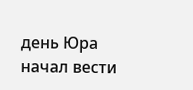день Юра начал вести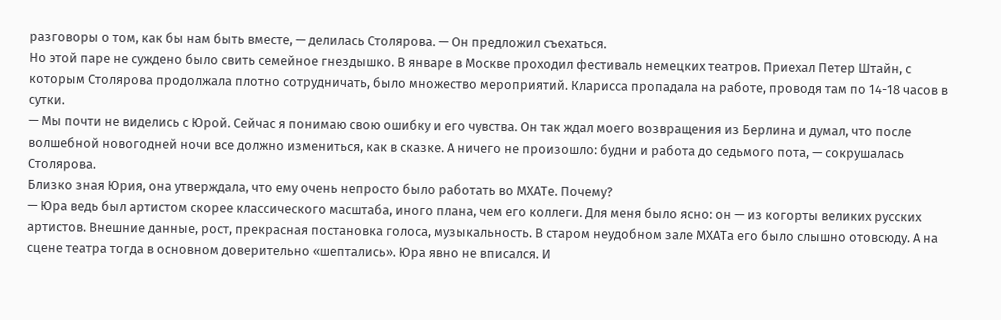разговоры о том, как бы нам быть вместе, — делилась Столярова. — Он предложил съехаться.
Но этой паре не суждено было свить семейное гнездышко. В январе в Москве проходил фестиваль немецких театров. Приехал Петер Штайн, с которым Столярова продолжала плотно сотрудничать, было множество мероприятий. Кларисса пропадала на работе, проводя там по 14-18 часов в сутки.
— Мы почти не виделись с Юрой. Сейчас я понимаю свою ошибку и его чувства. Он так ждал моего возвращения из Берлина и думал, что после волшебной новогодней ночи все должно измениться, как в сказке. А ничего не произошло: будни и работа до седьмого пота, — сокрушалась Столярова.
Близко зная Юрия, она утверждала, что ему очень непросто было работать во МХАТе. Почему?
— Юра ведь был артистом скорее классического масштаба, иного плана, чем его коллеги. Для меня было ясно: он — из когорты великих русских артистов. Внешние данные, рост, прекрасная постановка голоса, музыкальность. В старом неудобном зале МХАТа его было слышно отовсюду. А на сцене театра тогда в основном доверительно «шептались». Юра явно не вписался. И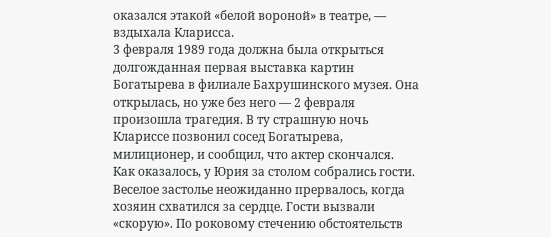оказался этакой «белой вороной» в театре, — вздыхала Кларисса.
3 февраля 1989 года должна была открыться долгожданная первая выставка картин Богатырева в филиале Бахрушинского музея. Она открылась, но уже без него — 2 февраля произошла трагедия. В ту страшную ночь Клариссе позвонил сосед Богатырева, милиционер, и сообщил, что актер скончался.
Как оказалось, у Юрия за столом собрались гости. Веселое застолье неожиданно прервалось, когда хозяин схватился за сердце. Гости вызвали «скорую». По роковому стечению обстоятельств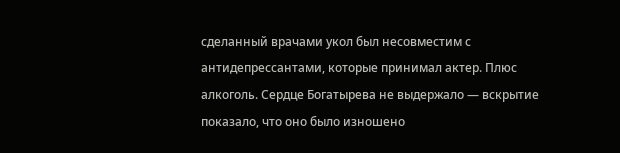сделанный врачами укол был несовместим с антидепрессантами, которые принимал актер. Плюс алкоголь. Сердце Богатырева не выдержало — вскрытие показало, что оно было изношено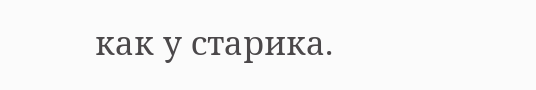как у старика.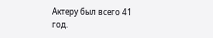Актеру был всего 41 год.